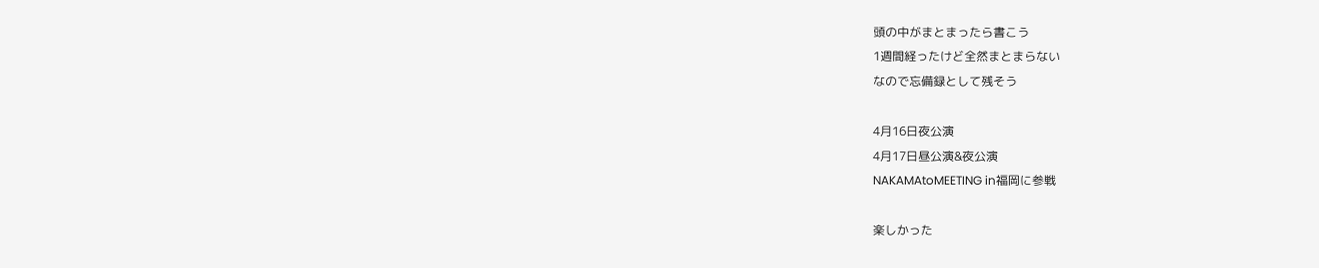頭の中がまとまったら書こう
1週間経ったけど全然まとまらない
なので忘備録として残そう

4月16日夜公演
4月17日昼公演&夜公演
NAKAMAtoMEETING in福岡に参戦

楽しかった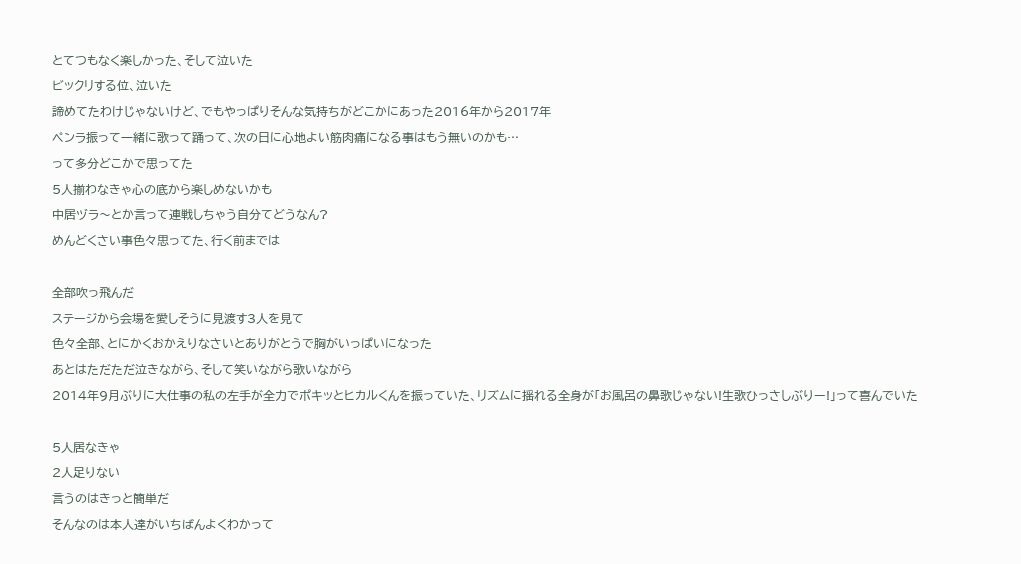とてつもなく楽しかった、そして泣いた
ビックリする位、泣いた
諦めてたわけじゃないけど、でもやっぱりそんな気持ちがどこかにあった2016年から2017年
ペンラ振って一緒に歌って踊って、次の日に心地よい筋肉痛になる事はもう無いのかも…
って多分どこかで思ってた
5人揃わなきゃ心の底から楽しめないかも
中居ヅラ〜とか言って連戦しちゃう自分てどうなん?
めんどくさい事色々思ってた、行く前までは

全部吹っ飛んだ
ステージから会場を愛しそうに見渡す3人を見て
色々全部、とにかくおかえりなさいとありがとうで胸がいっぱいになった
あとはただただ泣きながら、そして笑いながら歌いながら
2014年9月ぶりに大仕事の私の左手が全力でポキッとヒカルくんを振っていた、リズムに揺れる全身が「お風呂の鼻歌じゃない!生歌ひっさしぶりー!」って喜んでいた

5人居なきゃ
2人足りない
言うのはきっと簡単だ
そんなのは本人達がいちばんよくわかって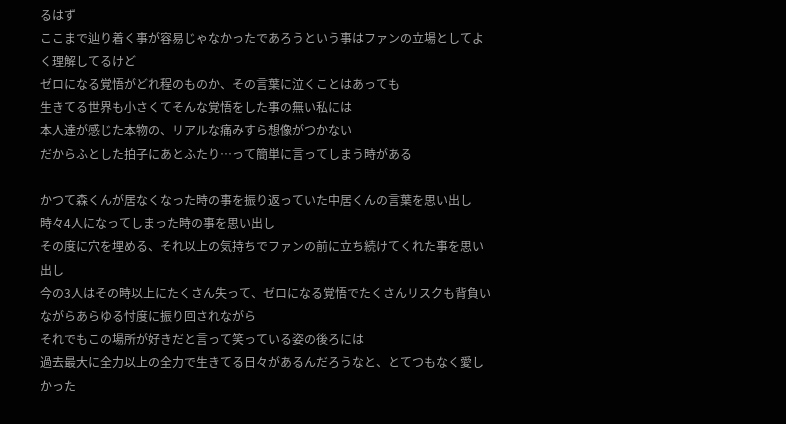るはず
ここまで辿り着く事が容易じゃなかったであろうという事はファンの立場としてよく理解してるけど
ゼロになる覚悟がどれ程のものか、その言葉に泣くことはあっても
生きてる世界も小さくてそんな覚悟をした事の無い私には
本人達が感じた本物の、リアルな痛みすら想像がつかない
だからふとした拍子にあとふたり…って簡単に言ってしまう時がある

かつて森くんが居なくなった時の事を振り返っていた中居くんの言葉を思い出し
時々4人になってしまった時の事を思い出し
その度に穴を埋める、それ以上の気持ちでファンの前に立ち続けてくれた事を思い出し
今の3人はその時以上にたくさん失って、ゼロになる覚悟でたくさんリスクも背負いながらあらゆる忖度に振り回されながら
それでもこの場所が好きだと言って笑っている姿の後ろには
過去最大に全力以上の全力で生きてる日々があるんだろうなと、とてつもなく愛しかった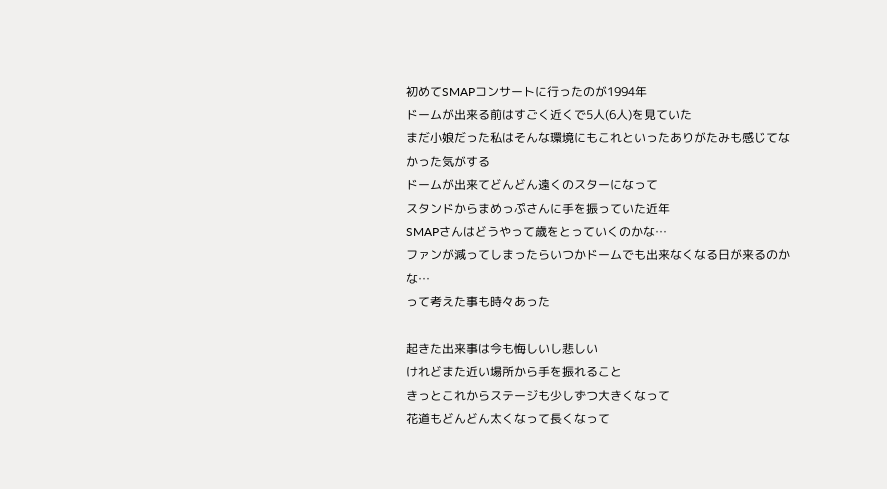初めてSMAPコンサートに行ったのが1994年
ドームが出来る前はすごく近くで5人(6人)を見ていた
まだ小娘だった私はそんな環境にもこれといったありがたみも感じてなかった気がする
ドームが出来てどんどん遠くのスターになって
スタンドからまめっぷさんに手を振っていた近年
SMAPさんはどうやって歳をとっていくのかな…
ファンが減ってしまったらいつかドームでも出来なくなる日が来るのかな…
って考えた事も時々あった

起きた出来事は今も悔しいし悲しい
けれどまた近い場所から手を振れること
きっとこれからステージも少しずつ大きくなって
花道もどんどん太くなって長くなって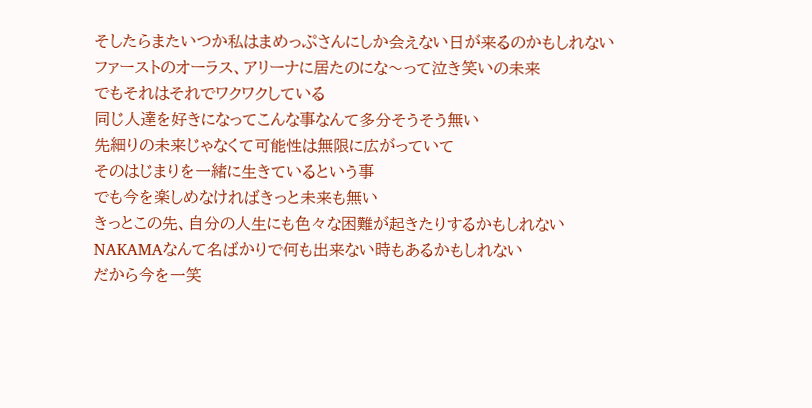そしたらまたいつか私はまめっぷさんにしか会えない日が来るのかもしれない
ファーストのオーラス、アリーナに居たのにな〜って泣き笑いの未来
でもそれはそれでワクワクしている
同じ人達を好きになってこんな事なんて多分そうそう無い
先細りの未来じゃなくて可能性は無限に広がっていて
そのはじまりを一緒に生きているという事
でも今を楽しめなければきっと未来も無い
きっとこの先、自分の人生にも色々な困難が起きたりするかもしれない
NAKAMAなんて名ばかりで何も出来ない時もあるかもしれない
だから今を一笑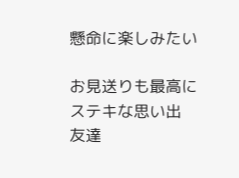懸命に楽しみたい

お見送りも最高にステキな思い出
友達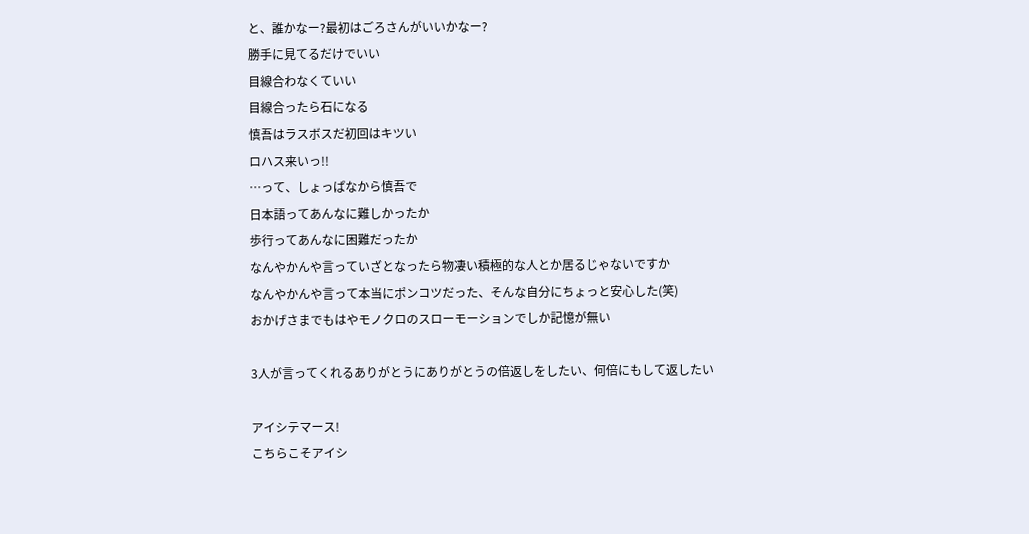と、誰かなー?最初はごろさんがいいかなー?
勝手に見てるだけでいい
目線合わなくていい
目線合ったら石になる
慎吾はラスボスだ初回はキツい
ロハス来いっ!!
…って、しょっぱなから慎吾で
日本語ってあんなに難しかったか
歩行ってあんなに困難だったか
なんやかんや言っていざとなったら物凄い積極的な人とか居るじゃないですか
なんやかんや言って本当にポンコツだった、そんな自分にちょっと安心した(笑)
おかげさまでもはやモノクロのスローモーションでしか記憶が無い

3人が言ってくれるありがとうにありがとうの倍返しをしたい、何倍にもして返したい

アイシテマース!
こちらこそアイシ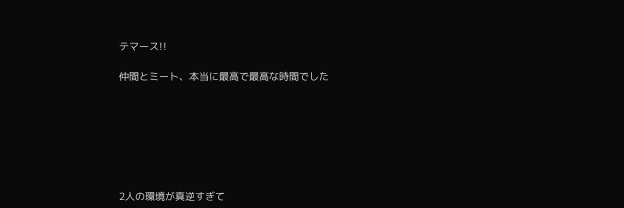テマース!!

仲間とミート、本当に最高で最高な時間でした







2人の環境が真逆すぎて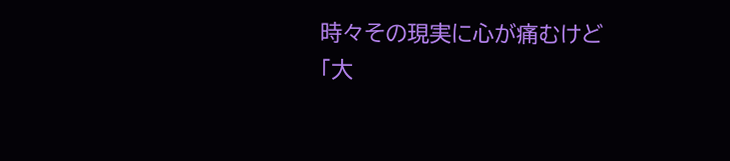時々その現実に心が痛むけど
「大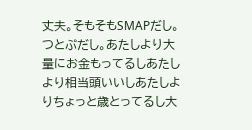丈夫。そもそもSMAPだし。つとぷだし。あたしより大量にお金もってるしあたしより相当頭いいしあたしよりちょっと歳とってるし大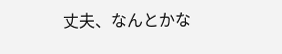丈夫、なんとかな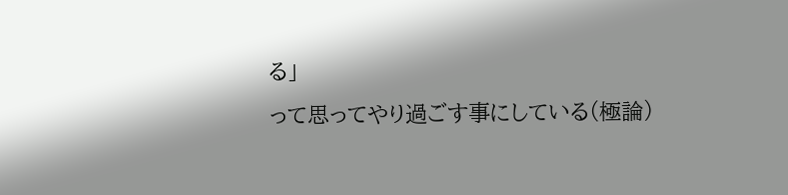る」
って思ってやり過ごす事にしている(極論)